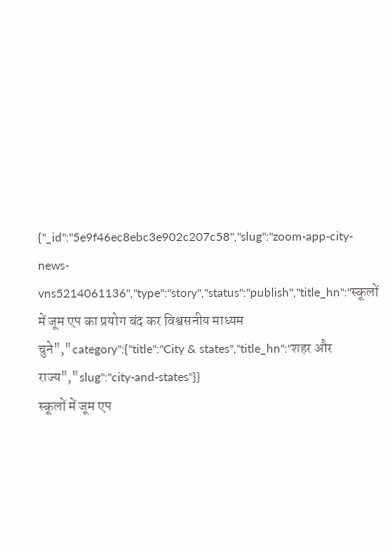{"_id":"5e9f46ec8ebc3e902c207c58","slug":"zoom-app-city-news-vns5214061136","type":"story","status":"publish","title_hn":"स्कूलों में जूम एप का प्रयोग बंद कर विश्वसनीय माध्यम चुने","category":{"title":"City & states","title_hn":"शहर और राज्य","slug":"city-and-states"}}
स्कूलों में जूम एप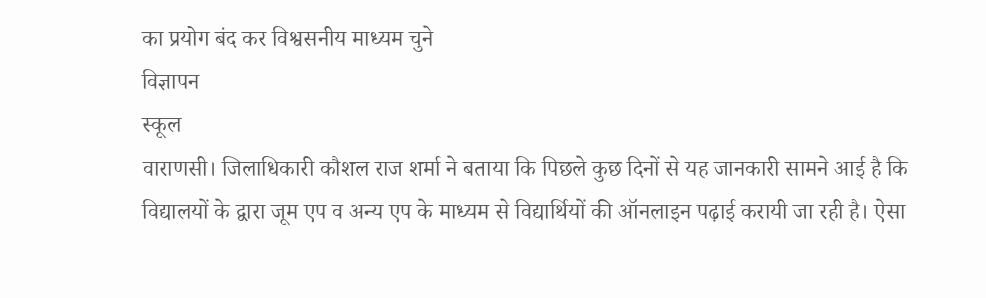का प्रयोग बंद कर विश्वसनीय माध्यम चुने
विज्ञापन
स्कूल
वाराणसी। जिलाधिकारी कौशल राज शर्मा ने बताया कि पिछले कुछ दिनों से यह जानकारी सामने आई है कि विद्यालयों के द्वारा जूम एप व अन्य एप के माध्यम से विद्यार्थियों की ऑनलाइन पढ़ाई करायी जा रही है। ऐसा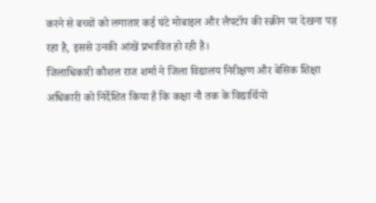करने से बच्चों को लगातार कई घंटे मोबाइल और लैपटॉप की स्क्रीन पर देखना पड़ रहा है, इससे उनकी आंखें प्रभावित हो रही है।
जिलाधिकारी कौशल राज शर्मा ने जिला विद्यालय निरीक्षण और बेसिक शिक्षा अधिकारी को निर्देशित किया है कि कक्षा नौ तक के विद्यार्थियों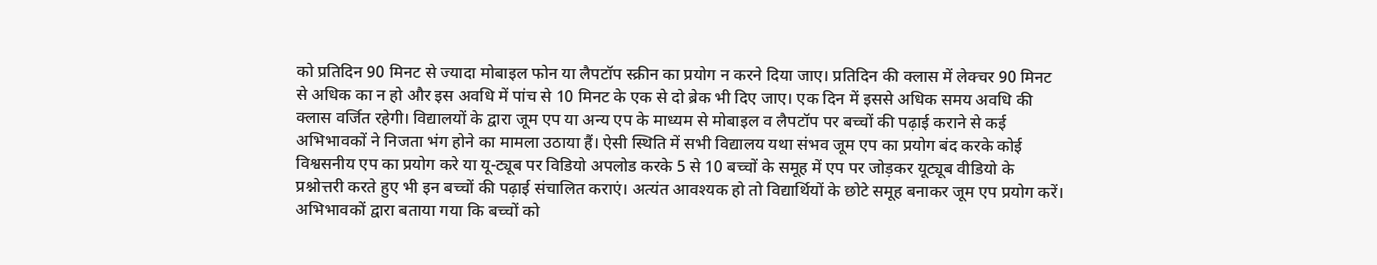को प्रतिदिन 90 मिनट से ज्यादा मोबाइल फोन या लैपटॉप स्क्रीन का प्रयोग न करने दिया जाए। प्रतिदिन की क्लास में लेक्चर 90 मिनट से अधिक का न हो और इस अवधि में पांच से 10 मिनट के एक से दो ब्रेक भी दिए जाए। एक दिन में इससे अधिक समय अवधि की क्लास वर्जित रहेगी। विद्यालयों के द्वारा जूम एप या अन्य एप के माध्यम से मोबाइल व लैपटॉप पर बच्चों की पढ़ाई कराने से कई अभिभावकों ने निजता भंग होने का मामला उठाया हैं। ऐसी स्थिति में सभी विद्यालय यथा संभव जूम एप का प्रयोग बंद करके कोई विश्वसनीय एप का प्रयोग करे या यू-ट्यूब पर विडियो अपलोड करके 5 से 10 बच्चों के समूह में एप पर जोड़कर यूट्यूब वीडियो के प्रश्नोत्तरी करते हुए भी इन बच्चों की पढ़ाई संचालित कराएं। अत्यंत आवश्यक हो तो विद्यार्थियों के छोटे समूह बनाकर जूम एप प्रयोग करें। अभिभावकों द्वारा बताया गया कि बच्चों को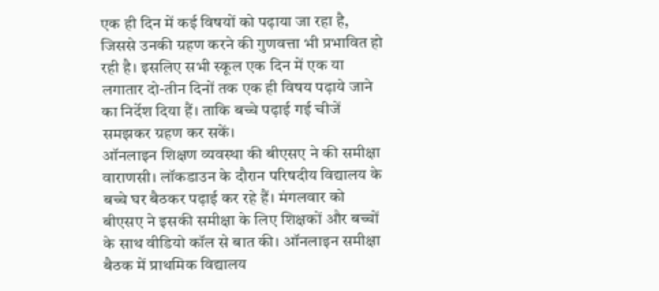एक ही दिन में कई विषयों को पढ़ाया जा रहा है, जिससे उनकी ग्रहण करने की गुणवत्ता भी प्रभावित हो रही है। इसलिए सभी स्कूल एक दिन में एक या लगातार दो-तीन दिनों तक एक ही विषय पढ़ाये जाने का निर्देश दिया हैं। ताकि बच्चे पढ़ाई गई चीजें समझकर ग्रहण कर सकें।
ऑनलाइन शिक्षण व्यवस्था की बीएसए ने की समीक्षा
वाराणसी। लॉकडाउन के दौरान परिषदीय विद्यालय के बच्चे घर बैठकर पढ़ाई कर रहे हैं। मंगलवार को बीएसए ने इसकी समीक्षा के लिए शिक्षकों और बच्चों के साथ वीडियो कॉल से बात की। ऑनलाइन समीक्षा बैठक में प्राथमिक विद्यालय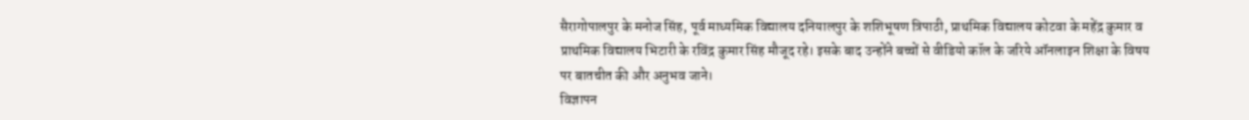सैरागोपालपुर के मनोज सिंह, पूर्व माध्यमिक विद्यालय दनियालपुर के शशिभूषण त्रिपाठी, प्राथमिक विद्यालय कोटवा के महेंद्र कुमार व प्राथमिक विद्यालय भिटारी के रविंद्र कुमार सिंह मौजूद रहे। इसके बाद उन्होंने बच्चों से वीडियो कॉल के जरिये ऑनलाइन शिक्षा के विषय पर बातचीत की और अनुभव जाने।
विज्ञापन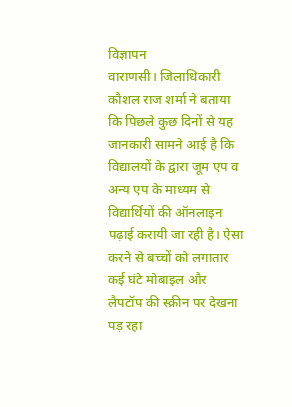विज्ञापन
वाराणसी। जिलाधिकारी कौशल राज शर्मा ने बताया कि पिछले कुछ दिनों से यह जानकारी सामने आई है कि विद्यालयों के द्वारा जूम एप व अन्य एप के माध्यम से विद्यार्थियों की ऑनलाइन पढ़ाई करायी जा रही है। ऐसा करने से बच्चों को लगातार कई घंटे मोबाइल और लैपटॉप की स्क्रीन पर देखना पड़ रहा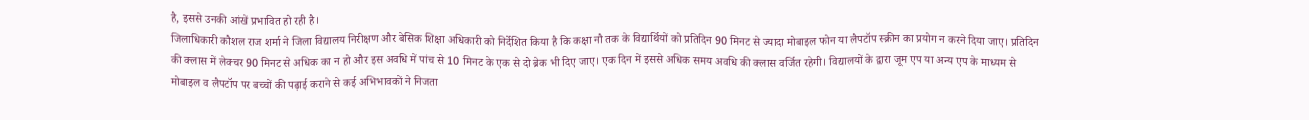है, इससे उनकी आंखें प्रभावित हो रही है।
जिलाधिकारी कौशल राज शर्मा ने जिला विद्यालय निरीक्षण और बेसिक शिक्षा अधिकारी को निर्देशित किया है कि कक्षा नौ तक के विद्यार्थियों को प्रतिदिन 90 मिनट से ज्यादा मोबाइल फोन या लैपटॉप स्क्रीन का प्रयोग न करने दिया जाए। प्रतिदिन की क्लास में लेक्चर 90 मिनट से अधिक का न हो और इस अवधि में पांच से 10 मिनट के एक से दो ब्रेक भी दिए जाए। एक दिन में इससे अधिक समय अवधि की क्लास वर्जित रहेगी। विद्यालयों के द्वारा जूम एप या अन्य एप के माध्यम से मोबाइल व लैपटॉप पर बच्चों की पढ़ाई कराने से कई अभिभावकों ने निजता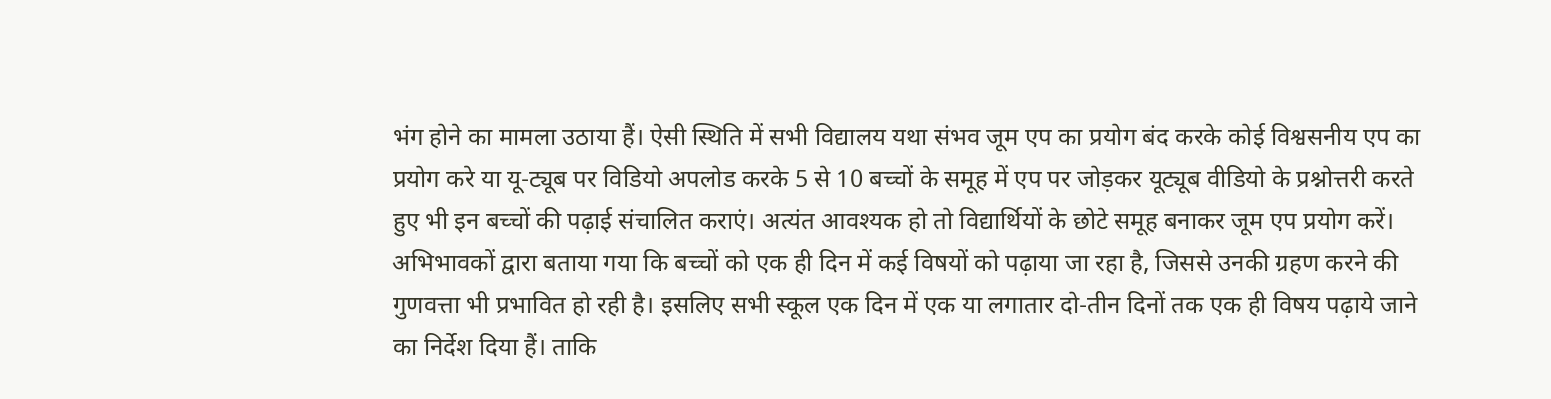भंग होने का मामला उठाया हैं। ऐसी स्थिति में सभी विद्यालय यथा संभव जूम एप का प्रयोग बंद करके कोई विश्वसनीय एप का प्रयोग करे या यू-ट्यूब पर विडियो अपलोड करके 5 से 10 बच्चों के समूह में एप पर जोड़कर यूट्यूब वीडियो के प्रश्नोत्तरी करते हुए भी इन बच्चों की पढ़ाई संचालित कराएं। अत्यंत आवश्यक हो तो विद्यार्थियों के छोटे समूह बनाकर जूम एप प्रयोग करें। अभिभावकों द्वारा बताया गया कि बच्चों को एक ही दिन में कई विषयों को पढ़ाया जा रहा है, जिससे उनकी ग्रहण करने की गुणवत्ता भी प्रभावित हो रही है। इसलिए सभी स्कूल एक दिन में एक या लगातार दो-तीन दिनों तक एक ही विषय पढ़ाये जाने का निर्देश दिया हैं। ताकि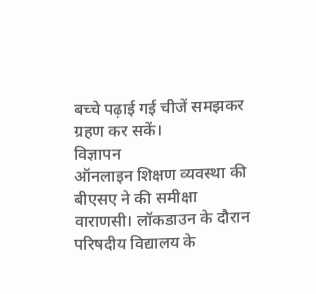बच्चे पढ़ाई गई चीजें समझकर ग्रहण कर सकें।
विज्ञापन
ऑनलाइन शिक्षण व्यवस्था की बीएसए ने की समीक्षा
वाराणसी। लॉकडाउन के दौरान परिषदीय विद्यालय के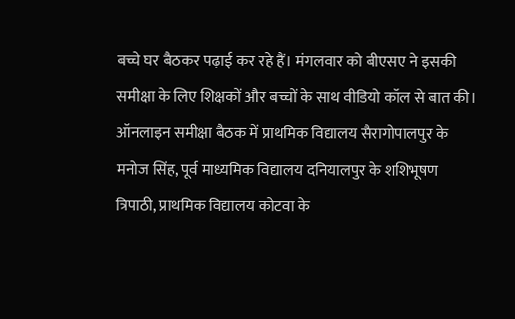बच्चे घर बैठकर पढ़ाई कर रहे हैं। मंगलवार को बीएसए ने इसकी समीक्षा के लिए शिक्षकों और बच्चों के साथ वीडियो कॉल से बात की। ऑनलाइन समीक्षा बैठक में प्राथमिक विद्यालय सैरागोपालपुर के मनोज सिंह, पूर्व माध्यमिक विद्यालय दनियालपुर के शशिभूषण त्रिपाठी, प्राथमिक विद्यालय कोटवा के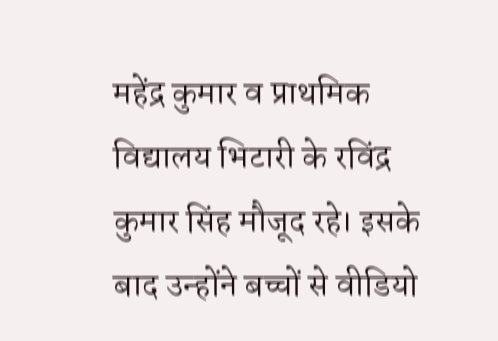महेंद्र कुमार व प्राथमिक विद्यालय भिटारी के रविंद्र कुमार सिंह मौजूद रहे। इसके बाद उन्होंने बच्चों से वीडियो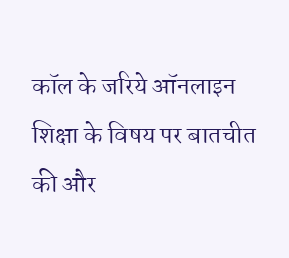कॉल के जरिये ऑनलाइन शिक्षा के विषय पर बातचीत की और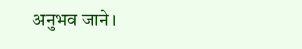अनुभव जाने।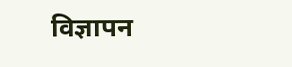विज्ञापन